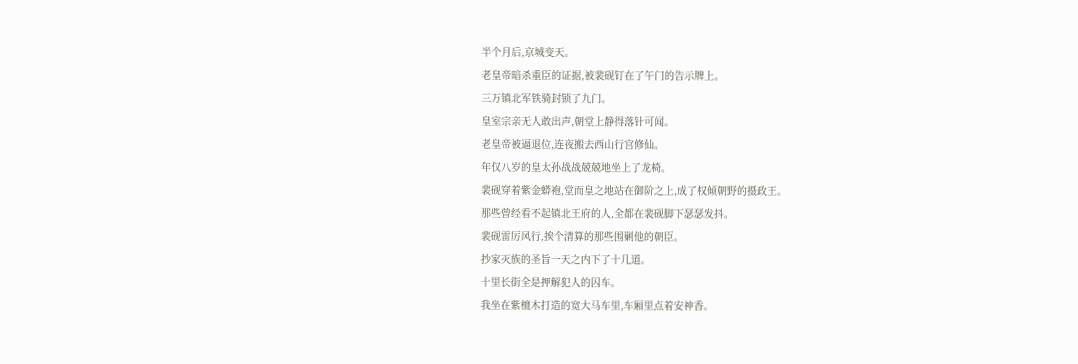半个月后,京城变天。
老皇帝暗杀重臣的证据,被裴砚钉在了午门的告示牌上。
三万镇北军铁骑封锁了九门。
皇室宗亲无人敢出声,朝堂上静得落针可闻。
老皇帝被逼退位,连夜搬去西山行宫修仙。
年仅八岁的皇太孙战战兢兢地坐上了龙椅。
裴砚穿着紫金蟒袍,堂而皇之地站在御阶之上,成了权倾朝野的摄政王。
那些曾经看不起镇北王府的人,全都在裴砚脚下瑟瑟发抖。
裴砚雷厉风行,挨个清算的那些围剿他的朝臣。
抄家灭族的圣旨一天之内下了十几道。
十里长街全是押解犯人的囚车。
我坐在紫檀木打造的宽大马车里,车厢里点着安神香。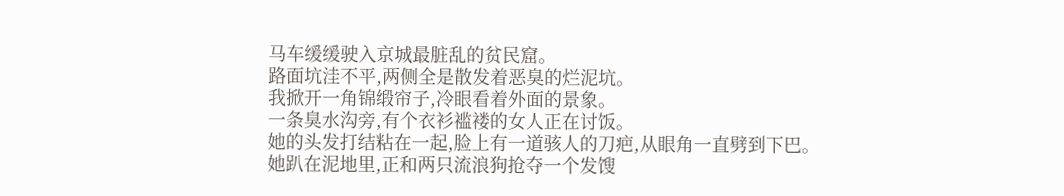马车缓缓驶入京城最脏乱的贫民窟。
路面坑洼不平,两侧全是散发着恶臭的烂泥坑。
我掀开一角锦缎帘子,冷眼看着外面的景象。
一条臭水沟旁,有个衣衫褴褛的女人正在讨饭。
她的头发打结粘在一起,脸上有一道骇人的刀疤,从眼角一直劈到下巴。
她趴在泥地里,正和两只流浪狗抢夺一个发馊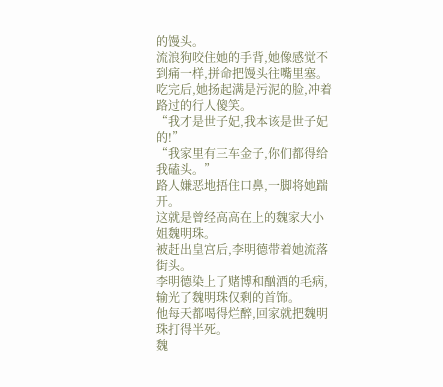的馒头。
流浪狗咬住她的手背,她像感觉不到痛一样,拼命把馒头往嘴里塞。
吃完后,她扬起满是污泥的脸,冲着路过的行人傻笑。
“我才是世子妃,我本该是世子妃的!”
“我家里有三车金子,你们都得给我磕头。”
路人嫌恶地捂住口鼻,一脚将她踹开。
这就是曾经高高在上的魏家大小姐魏明珠。
被赶出皇宫后,李明德带着她流落街头。
李明德染上了赌博和酗酒的毛病,输光了魏明珠仅剩的首饰。
他每天都喝得烂醉,回家就把魏明珠打得半死。
魏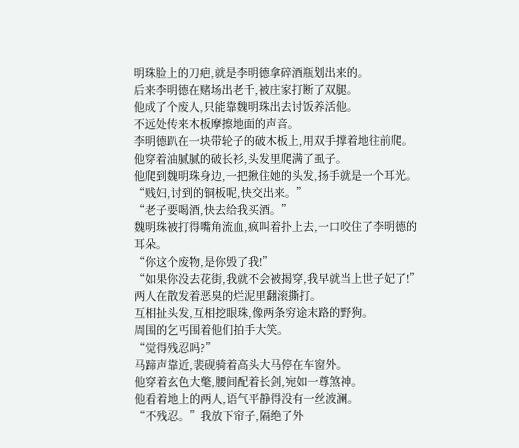明珠脸上的刀疤,就是李明德拿碎酒瓶划出来的。
后来李明德在赌场出老千,被庄家打断了双腿。
他成了个废人,只能靠魏明珠出去讨饭养活他。
不远处传来木板摩擦地面的声音。
李明德趴在一块带轮子的破木板上,用双手撑着地往前爬。
他穿着油腻腻的破长衫,头发里爬满了虱子。
他爬到魏明珠身边,一把揪住她的头发,扬手就是一个耳光。
“贱妇,讨到的铜板呢,快交出来。”
“老子要喝酒,快去给我买酒。”
魏明珠被打得嘴角流血,疯叫着扑上去,一口咬住了李明德的耳朵。
“你这个废物,是你毁了我!”
“如果你没去花街,我就不会被揭穿,我早就当上世子妃了!”
两人在散发着恶臭的烂泥里翻滚撕打。
互相扯头发,互相挖眼珠,像两条穷途末路的野狗。
周围的乞丐围着他们拍手大笑。
“觉得残忍吗?”
马蹄声靠近,裴砚骑着高头大马停在车窗外。
他穿着玄色大氅,腰间配着长剑,宛如一尊煞神。
他看着地上的两人,语气平静得没有一丝波澜。
“不残忍。”我放下帘子,隔绝了外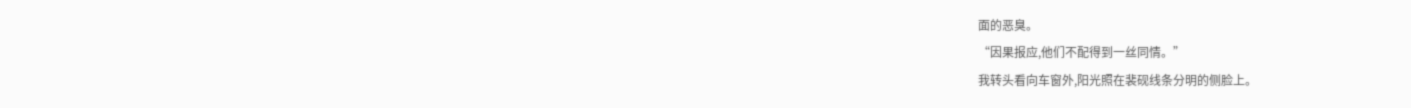面的恶臭。
“因果报应,他们不配得到一丝同情。”
我转头看向车窗外,阳光照在裴砚线条分明的侧脸上。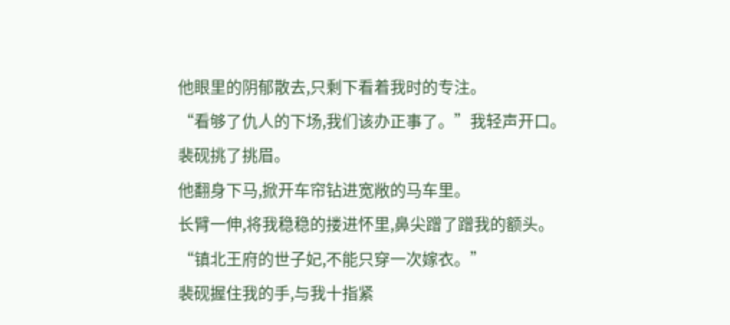他眼里的阴郁散去,只剩下看着我时的专注。
“看够了仇人的下场,我们该办正事了。”我轻声开口。
裴砚挑了挑眉。
他翻身下马,掀开车帘钻进宽敞的马车里。
长臂一伸,将我稳稳的搂进怀里,鼻尖蹭了蹭我的额头。
“镇北王府的世子妃,不能只穿一次嫁衣。”
裴砚握住我的手,与我十指紧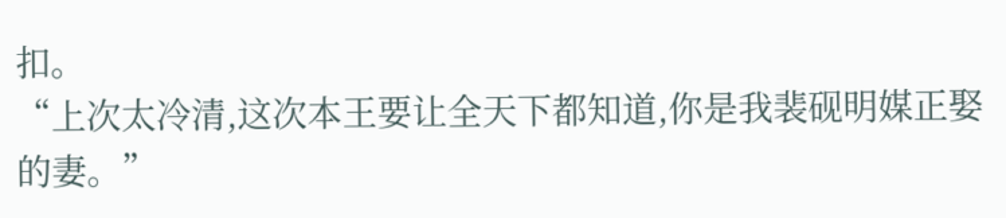扣。
“上次太冷清,这次本王要让全天下都知道,你是我裴砚明媒正娶的妻。”